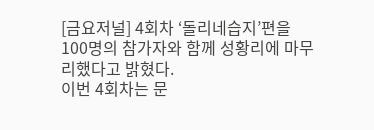[금요저널] 4회차 ‘돌리네습지’편을 100명의 참가자와 함께 성황리에 마무리했다고 밝혔다.
이번 4회차는 문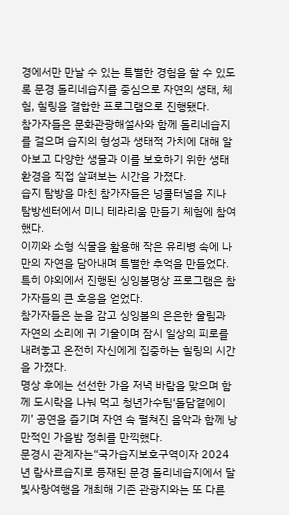경에서만 만날 수 있는 특별한 경험을 할 수 있도록 문경 돌리네습지를 중심으로 자연의 생태, 체험, 힐링을 결합한 프로그램으로 진행됐다.
참가자들은 문화관광해설사와 함께 돌리네습지를 걸으며 습지의 형성과 생태적 가치에 대해 알아보고 다양한 생물과 이를 보호하기 위한 생태환경을 직접 살펴보는 시간을 가졌다.
습지 탐방을 마친 참가자들은 넝쿨터널을 지나 탐방센터에서 미니 테라리움 만들기 체험에 참여했다.
이끼와 소형 식물을 활용해 작은 유리병 속에 나만의 자연을 담아내며 특별한 추억을 만들었다.
특히 야외에서 진행된 싱잉볼명상 프로그램은 참가자들의 큰 호응을 얻었다.
참가자들은 눈을 감고 싱잉볼의 은은한 울림과 자연의 소리에 귀 기울이며 잠시 일상의 피로를 내려놓고 온전히 자신에게 집중하는 힐링의 시간을 가졌다.
명상 후에는 선선한 가을 저녁 바람을 맞으며 함께 도시락을 나눠 먹고 청년가수팀‘돌담곁에이끼’ 공연을 즐기며 자연 속 펼쳐진 음악과 함께 낭만적인 가을밤 정취를 만끽했다.
문경시 관계자는“국가습지보호구역이자 2024년 람사르습지로 등재된 문경 돌리네습지에서 달빛사랑여행을 개최해 기존 관광지와는 또 다른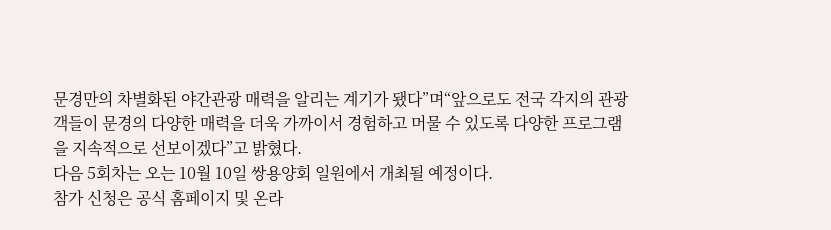문경만의 차별화된 야간관광 매력을 알리는 계기가 됐다”며“앞으로도 전국 각지의 관광객들이 문경의 다양한 매력을 더욱 가까이서 경험하고 머물 수 있도록 다양한 프로그램을 지속적으로 선보이겠다”고 밝혔다.
다음 5회차는 오는 10월 10일 쌍용양회 일원에서 개최될 예정이다.
참가 신청은 공식 홈페이지 및 온라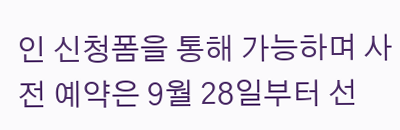인 신청폼을 통해 가능하며 사전 예약은 9월 28일부터 선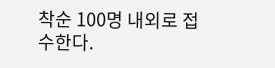착순 100명 내외로 접수한다.